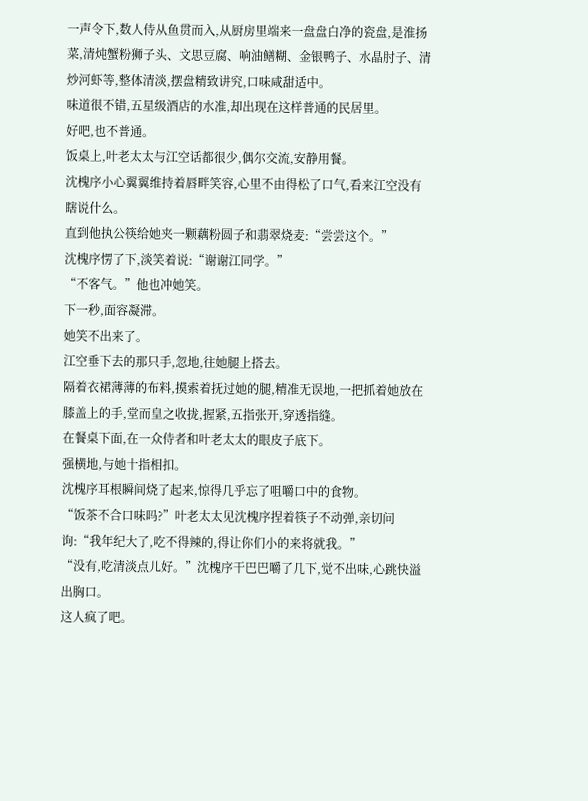一声令下,数人侍从鱼贯而入,从厨房里端来一盘盘白净的瓷盘,是淮扬菜,清炖蟹粉狮子头、文思豆腐、响油鳝糊、金银鸭子、水晶肘子、清炒河虾等,整体清淡,摆盘精致讲究,口味咸甜适中。
味道很不错,五星级酒店的水准,却出现在这样普通的民居里。
好吧,也不普通。
饭桌上,叶老太太与江空话都很少,偶尔交流,安静用餐。
沈槐序小心翼翼维持着唇畔笑容,心里不由得松了口气,看来江空没有瞎说什么。
直到他执公筷给她夹一颗藕粉圆子和翡翠烧麦:“尝尝这个。”
沈槐序愣了下,淡笑着说:“谢谢江同学。”
“不客气。”他也冲她笑。
下一秒,面容凝滞。
她笑不出来了。
江空垂下去的那只手,忽地,往她腿上搭去。
隔着衣裙薄薄的布料,摸索着抚过她的腿,精准无误地,一把抓着她放在膝盖上的手,堂而皇之收拢,握紧,五指张开,穿透指缝。
在餐桌下面,在一众侍者和叶老太太的眼皮子底下。
强横地,与她十指相扣。
沈槐序耳根瞬间烧了起来,惊得几乎忘了咀嚼口中的食物。
“饭茶不合口味吗?”叶老太太见沈槐序捏着筷子不动弹,亲切问询:“我年纪大了,吃不得辣的,得让你们小的来将就我。”
“没有,吃清淡点儿好。”沈槐序干巴巴嚼了几下,觉不出味,心跳快溢出胸口。
这人疯了吧。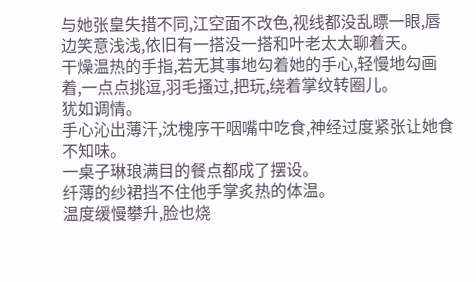与她张皇失措不同,江空面不改色,视线都没乱瞟一眼,唇边笑意浅浅,依旧有一搭没一搭和叶老太太聊着天。
干燥温热的手指,若无其事地勾着她的手心,轻慢地勾画着,一点点挑逗,羽毛搔过,把玩,绕着掌纹转圈儿。
犹如调情。
手心沁出薄汗,沈槐序干咽嘴中吃食,神经过度紧张让她食不知味。
一桌子琳琅满目的餐点都成了摆设。
纤薄的纱裙挡不住他手掌炙热的体温。
温度缓慢攀升,脸也烧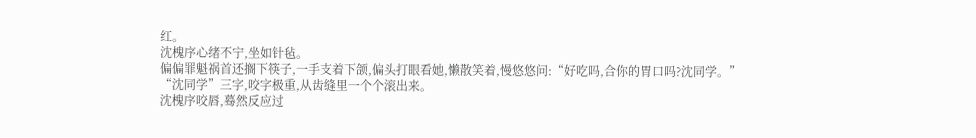红。
沈槐序心绪不宁,坐如针毡。
偏偏罪魁祸首还搁下筷子,一手支着下颌,偏头打眼看她,懒散笑着,慢悠悠问:“好吃吗,合你的胃口吗?沈同学。”
“沈同学”三字,咬字极重,从齿缝里一个个滚出来。
沈槐序咬唇,蓦然反应过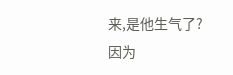来,是他生气了?
因为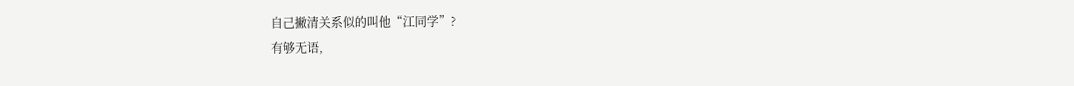自己撇清关系似的叫他“江同学”?
有够无语,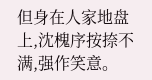但身在人家地盘上,沈槐序按捺不满,强作笑意。